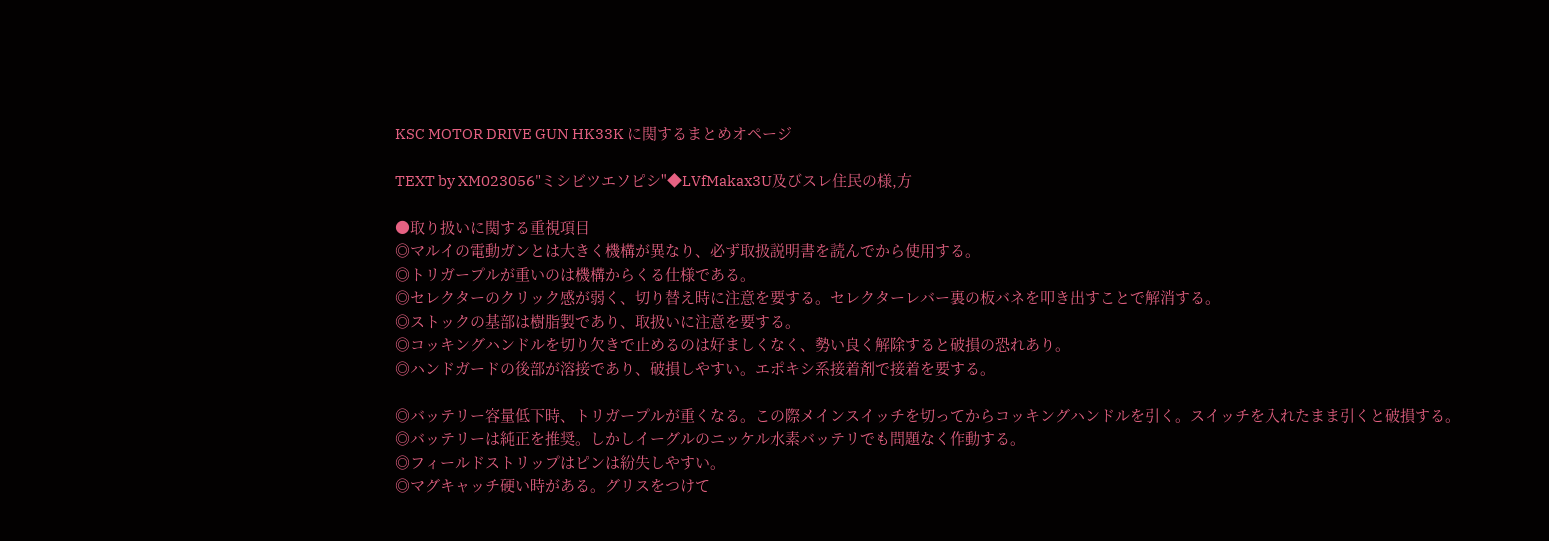KSC MOTOR DRIVE GUN HK33K に関するまとめオページ

TEXT by XM023056"ミシビツエソピシ"◆LVfMakax3U及びスレ住民の様,方

●取り扱いに関する重視項目
◎マルイの電動ガンとは大きく機構が異なり、必ず取扱説明書を読んでから使用する。
◎トリガープルが重いのは機構からくる仕様である。
◎セレクターのクリック感が弱く、切り替え時に注意を要する。セレクターレバー裏の板バネを叩き出すことで解消する。
◎ストックの基部は樹脂製であり、取扱いに注意を要する。
◎コッキングハンドルを切り欠きで止めるのは好ましくなく、勢い良く解除すると破損の恐れあり。
◎ハンドガードの後部が溶接であり、破損しやすい。エポキシ系接着剤で接着を要する。

◎バッテリー容量低下時、トリガープルが重くなる。この際メインスイッチを切ってからコッキングハンドルを引く。スイッチを入れたまま引くと破損する。
◎バッテリーは純正を推奨。しかしイーグルのニッケル水素バッテリでも問題なく作動する。
◎フィールドストリップはピンは紛失しやすい。
◎マグキャッチ硬い時がある。グリスをつけて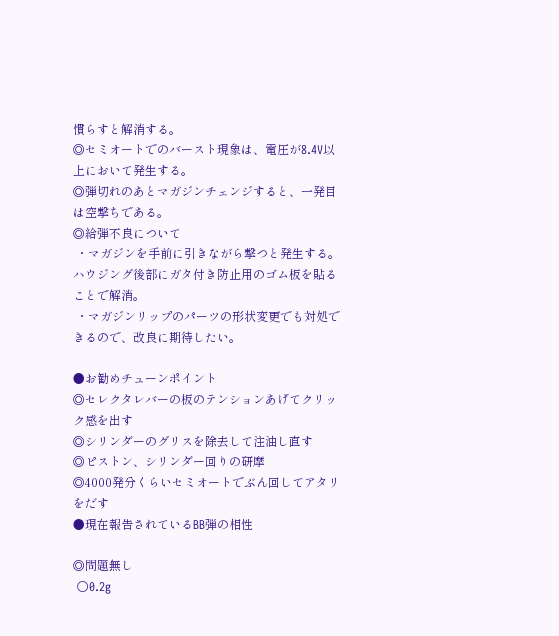慣らすと解消する。
◎セミオートでのバースト現象は、電圧が8.4V以上において発生する。
◎弾切れのあとマガジンチェンジすると、一発目は空撃ちである。
◎給弾不良について
 ・マガジンを手前に引きながら撃つと発生する。ハウジング後部にガタ付き防止用のゴム板を貼ることで解消。
 ・マガジンリップのパーツの形状変更でも対処できるので、改良に期待したい。

●お勧めチューンポイント
◎セレクタレバーの板のテンションあげてクリック感を出す
◎シリンダーのグリスを除去して注油し直す
◎ピストン、シリンダー回りの研摩
◎4000発分くらいセミオートでぶん回してアタリをだす
●現在報告されているBB弾の相性

◎問題無し
 ○0.2g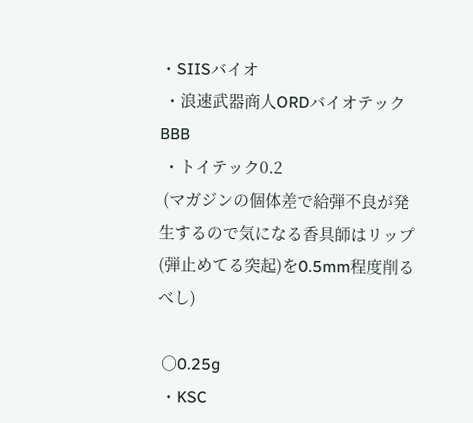・SIISバイオ
 ・浪速武器商人ORDバイオテックBBB
 ・トイテック0.2
 (マガジンの個体差で給弾不良が発生するので気になる香具師はリップ(弾止めてる突起)を0.5mm程度削るべし)

 ○0.25g
 ・KSC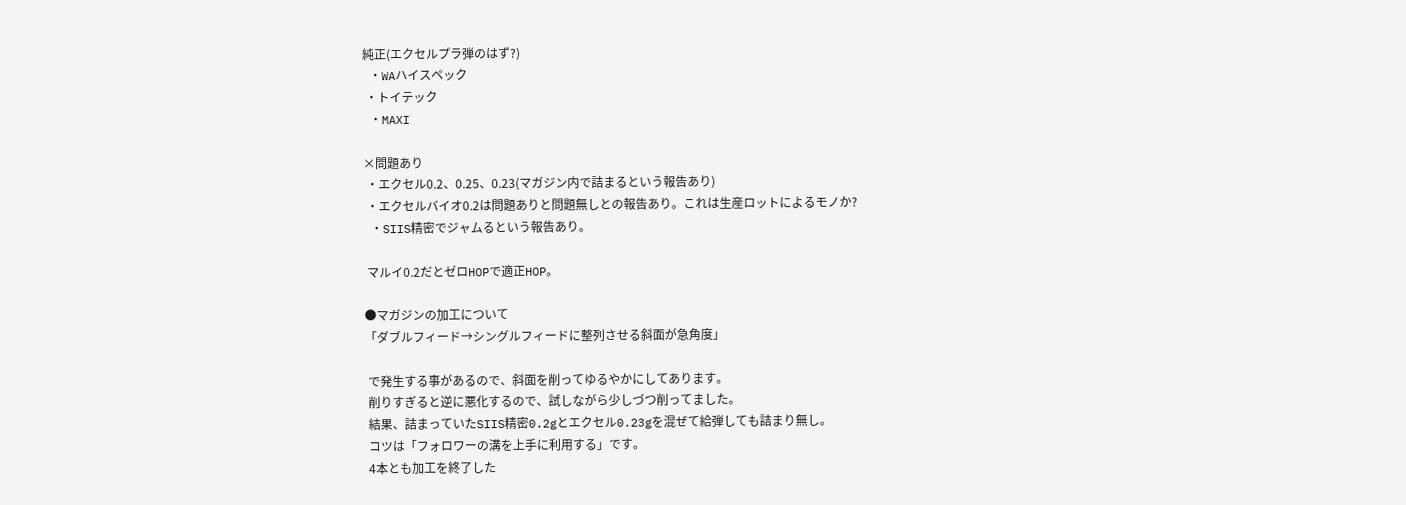純正(エクセルプラ弾のはず?)
 ・WAハイスペック
 ・トイテック
 ・MAXI

×問題あり
 ・エクセル0.2、0.25、0.23(マガジン内で詰まるという報告あり)
 ・エクセルバイオ0.2は問題ありと問題無しとの報告あり。これは生産ロットによるモノか?
 ・SIIS精密でジャムるという報告あり。

 マルイ0.2だとゼロHOPで適正HOP。

●マガジンの加工について
「ダブルフィード→シングルフィードに整列させる斜面が急角度」

 で発生する事があるので、斜面を削ってゆるやかにしてあります。
 削りすぎると逆に悪化するので、試しながら少しづつ削ってました。
 結果、詰まっていたSIIS精密0.2gとエクセル0.23gを混ぜて給弾しても詰まり無し。
 コツは「フォロワーの溝を上手に利用する」です。
 4本とも加工を終了した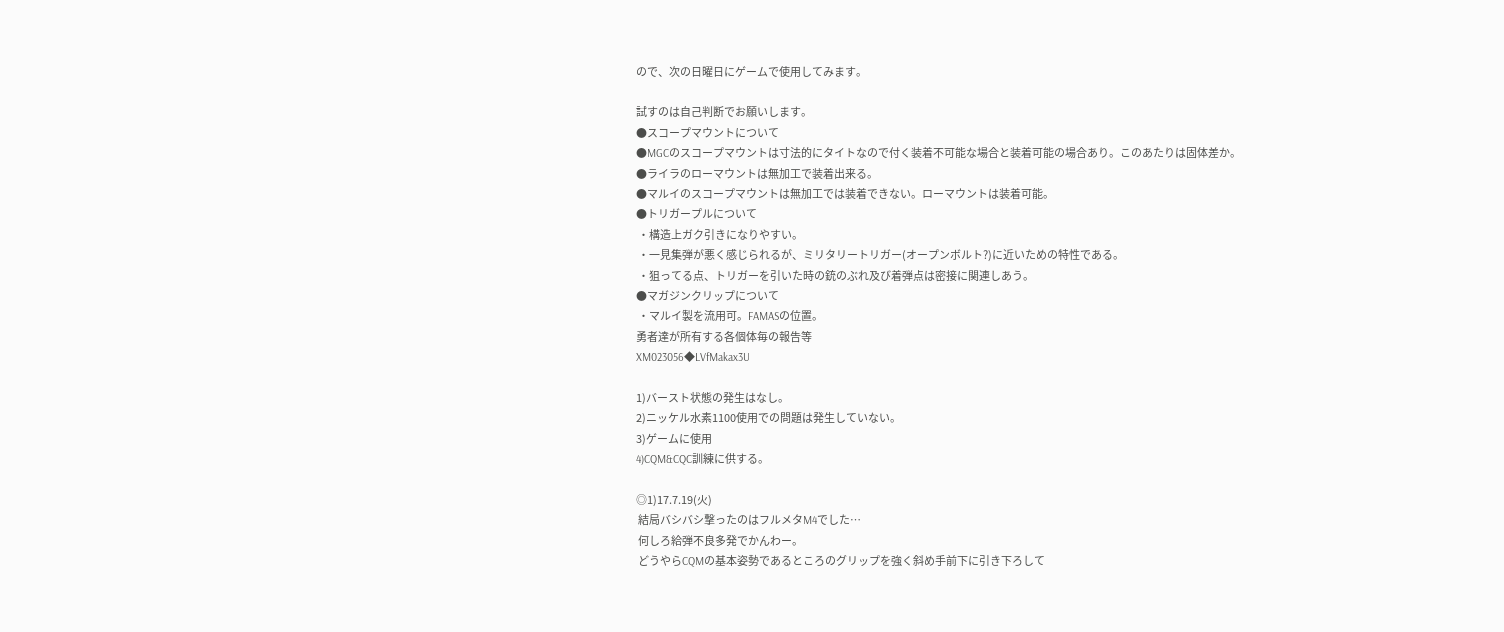ので、次の日曜日にゲームで使用してみます。

試すのは自己判断でお願いします。
●スコープマウントについて
●MGCのスコープマウントは寸法的にタイトなので付く装着不可能な場合と装着可能の場合あり。このあたりは固体差か。
●ライラのローマウントは無加工で装着出来る。
●マルイのスコープマウントは無加工では装着できない。ローマウントは装着可能。
●トリガープルについて
 ・構造上ガク引きになりやすい。
 ・一見集弾が悪く感じられるが、ミリタリートリガー(オープンボルト?)に近いための特性である。
 ・狙ってる点、トリガーを引いた時の銃のぶれ及び着弾点は密接に関連しあう。
●マガジンクリップについて
 ・マルイ製を流用可。FAMASの位置。
勇者達が所有する各個体毎の報告等
XM023056◆LVfMakax3U

1)バースト状態の発生はなし。
2)ニッケル水素1100使用での問題は発生していない。
3)ゲームに使用
4)CQM&CQC訓練に供する。

◎1)17.7.19(火)
 結局バシバシ撃ったのはフルメタM4でした…
 何しろ給弾不良多発でかんわー。
 どうやらCQMの基本姿勢であるところのグリップを強く斜め手前下に引き下ろして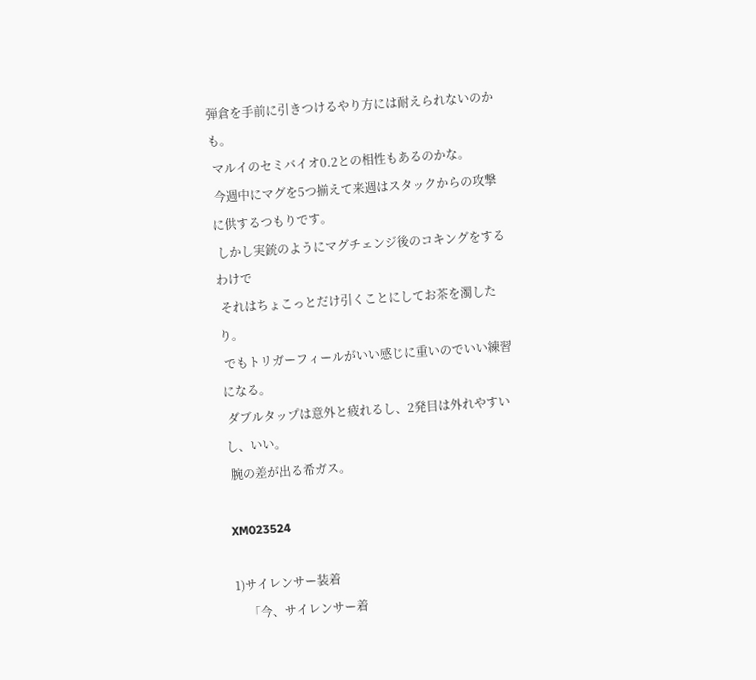弾倉を手前に引きつけるやり方には耐えられないのかも。
 マルイのセミバイオ0.2との相性もあるのかな。
 今週中にマグを5つ揃えて来週はスタックからの攻撃に供するつもりです。
 しかし実銃のようにマグチェンジ後のコキングをするわけで
 それはちょこっとだけ引くことにしてお茶を濁したり。
 でもトリガーフィールがいい感じに重いのでいい練習になる。
 ダブルタップは意外と疲れるし、2発目は外れやすいし、いい。
 腕の差が出る希ガス。

XM023524

1)サイレンサー装着
    「今、サイレンサー着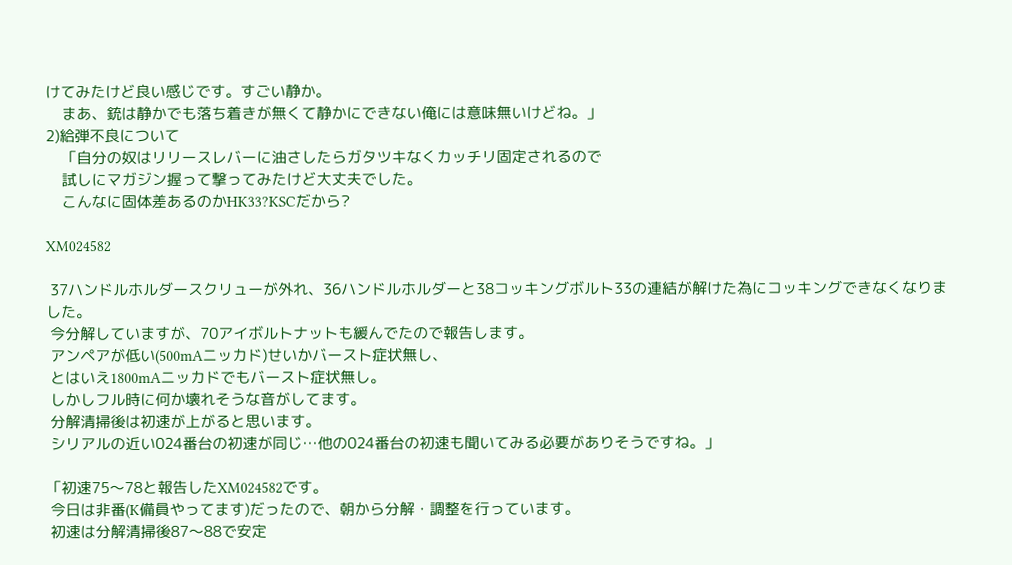けてみたけど良い感じです。すごい静か。
    まあ、銃は静かでも落ち着きが無くて静かにできない俺には意味無いけどね。」
2)給弾不良について
    「自分の奴はリリースレバーに油さしたらガタツキなくカッチリ固定されるので
    試しにマガジン握って撃ってみたけど大丈夫でした。
    こんなに固体差あるのかHK33?KSCだから?

XM024582

 37ハンドルホルダースクリューが外れ、36ハンドルホルダーと38コッキングボルト33の連結が解けた為にコッキングできなくなりました。
 今分解していますが、70アイボルトナットも緩んでたので報告します。
 アンペアが低い(500mAニッカド)せいかバースト症状無し、
 とはいえ1800mAニッカドでもバースト症状無し。
 しかしフル時に何か壊れそうな音がしてます。
 分解清掃後は初速が上がると思います。
 シリアルの近い024番台の初速が同じ…他の024番台の初速も聞いてみる必要がありそうですね。」

「初速75〜78と報告したXM024582です。
 今日は非番(K備員やってます)だったので、朝から分解・調整を行っています。
 初速は分解清掃後87〜88で安定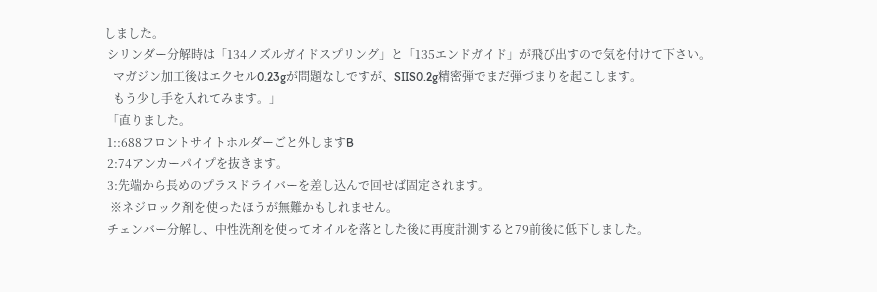しました。
 シリンダー分解時は「134ノズルガイドスプリング」と「135エンドガイド」が飛び出すので気を付けて下さい。
   マガジン加工後はエクセル0.23gが問題なしですが、SIIS0.2g精密弾でまだ弾づまりを起こします。
   もう少し手を入れてみます。」
 「直りました。
 1::688フロントサイトホルダーごと外しますB
 2:74アンカーパイプを抜きます。
 3:先端から長めのプラスドライバーを差し込んで回せば固定されます。
  ※ネジロック剤を使ったほうが無難かもしれません。
 チェンバー分解し、中性洗剤を使ってオイルを落とした後に再度計測すると79前後に低下しました。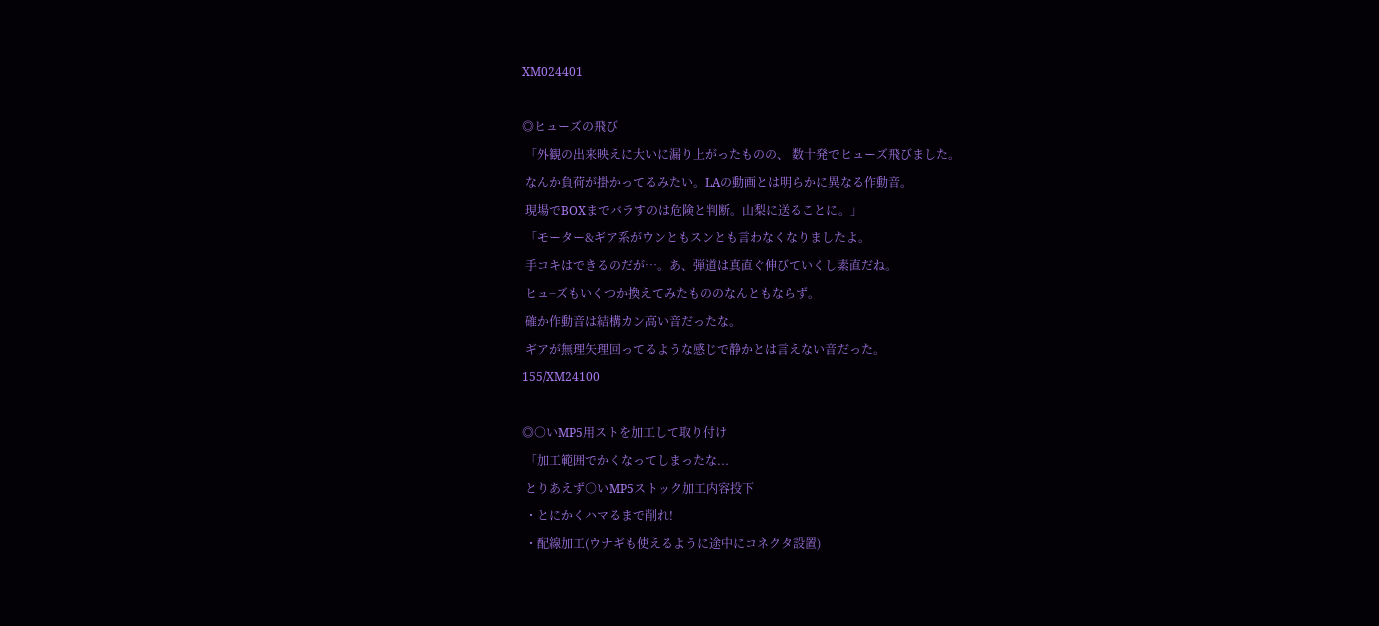XM024401

◎ヒューズの飛び
 「外観の出来映えに大いに漏り上がったものの、 数十発でヒューズ飛びました。
 なんか負荷が掛かってるみたい。LAの動画とは明らかに異なる作動音。
 現場でBOXまでバラすのは危険と判断。山梨に送ることに。」
 「モーター&ギア系がウンともスンとも言わなくなりましたよ。
 手コキはできるのだが…。あ、弾道は真直ぐ伸びていくし素直だね。
 ヒュ−ズもいくつか換えてみたもののなんともならず。
 確か作動音は結構カン高い音だったな。
 ギアが無理矢理回ってるような感じで静かとは言えない音だった。
155/XM24100

◎○いMP5用ストを加工して取り付け
 「加工範囲でかくなってしまったな...
 とりあえず○いMP5ストック加工内容投下
 ・とにかくハマるまで削れ!
 ・配線加工(ウナギも使えるように途中にコネクタ設置)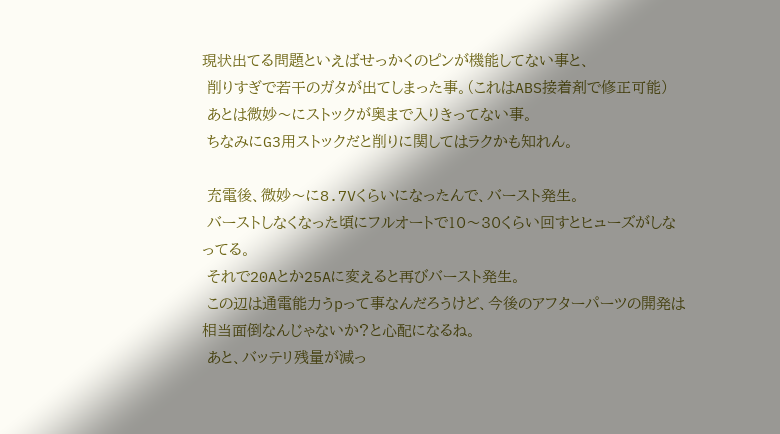現状出てる問題といえばせっかくのピンが機能してない事と、
 削りすぎで若干のガタが出てしまった事。(これはABS接着剤で修正可能)
 あとは微妙〜にストックが奥まで入りきってない事。
 ちなみにG3用ストックだと削りに関してはラクかも知れん。

 充電後、微妙〜に8.7Vくらいになったんで、バースト発生。
 バーストしなくなった頃にフルオートで10〜30くらい回すとヒューズがしなってる。
 それで20Aとか25Aに変えると再びバースト発生。
 この辺は通電能力うpって事なんだろうけど、今後のアフターパーツの開発は相当面倒なんじゃないか?と心配になるね。
 あと、バッテリ残量が減っ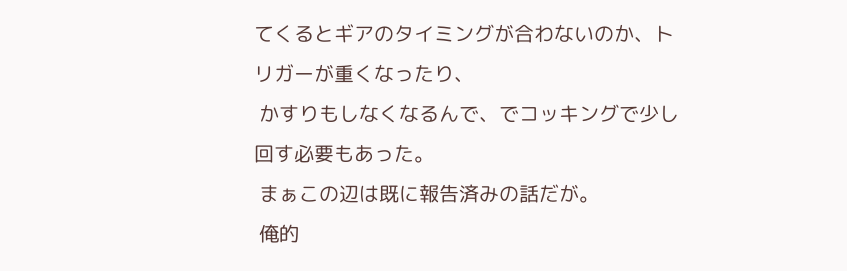てくるとギアのタイミングが合わないのか、トリガーが重くなったり、
 かすりもしなくなるんで、でコッキングで少し回す必要もあった。
 まぁこの辺は既に報告済みの話だが。
 俺的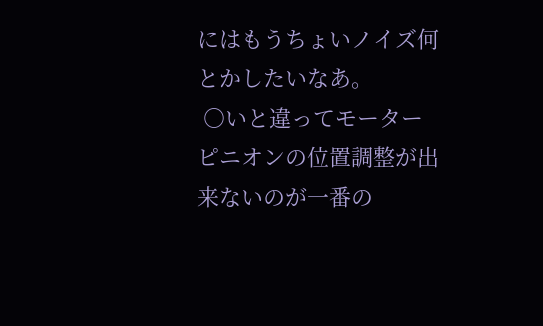にはもうちょいノイズ何とかしたいなあ。
 ○いと違ってモーターピニオンの位置調整が出来ないのが一番の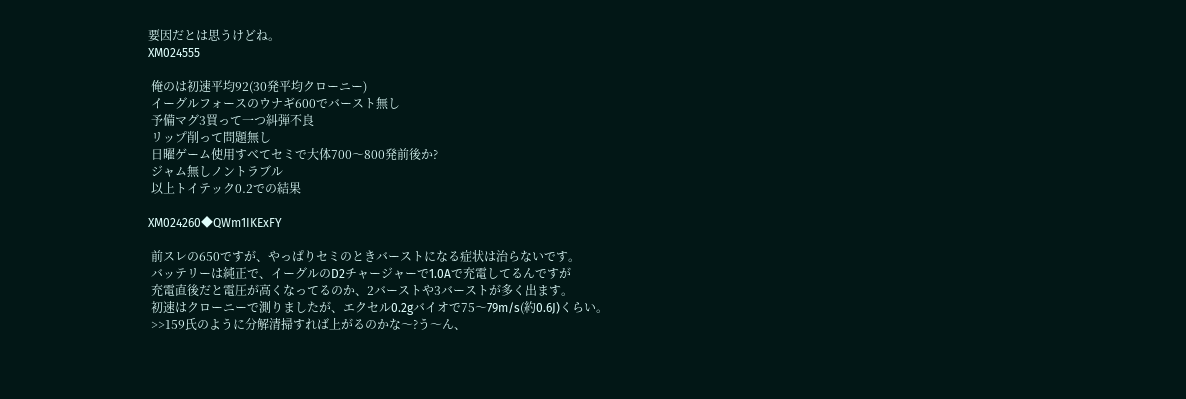要因だとは思うけどね。
XM024555

 俺のは初速平均92(30発平均クローニー)
 イーグルフォースのウナギ600でバースト無し
 予備マグ3買って一つ糾弾不良
 リップ削って問題無し
 日曜ゲーム使用すべてセミで大体700〜800発前後か?
 ジャム無しノントラブル
 以上トイテック0.2での結果

XM024260◆QWm1IKExFY

 前スレの650ですが、やっぱりセミのときバーストになる症状は治らないです。
 バッテリーは純正で、イーグルのD2チャージャーで1.0Aで充電してるんですが
 充電直後だと電圧が高くなってるのか、2バーストや3バーストが多く出ます。
 初速はクローニーで測りましたが、エクセル0.2gバイオで75〜79m/s(約0.6J)くらい。
 >>159氏のように分解清掃すれば上がるのかな〜?う〜ん、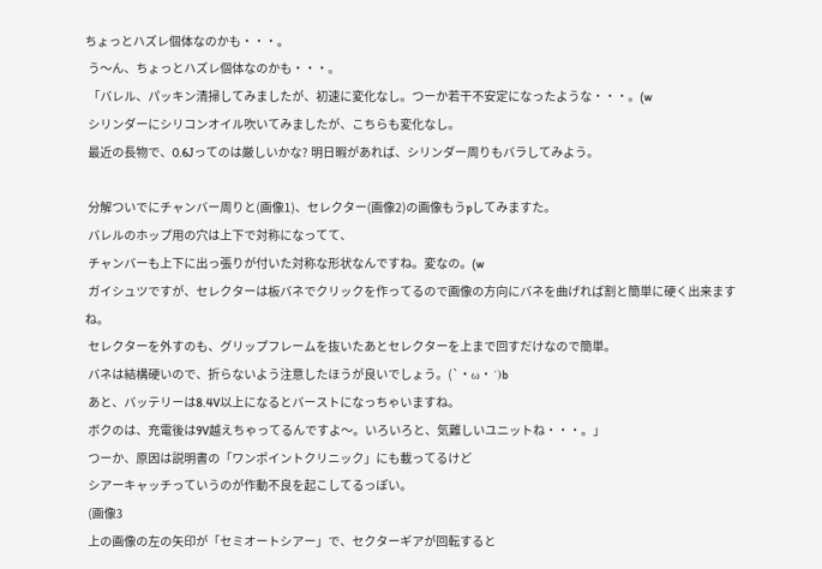ちょっとハズレ個体なのかも・・・。
 う〜ん、ちょっとハズレ個体なのかも・・・。
 「バレル、パッキン清掃してみましたが、初速に変化なし。つーか若干不安定になったような・・・。(w
 シリンダーにシリコンオイル吹いてみましたが、こちらも変化なし。
 最近の長物で、0.6Jってのは厳しいかな? 明日暇があれば、シリンダー周りもバラしてみよう。

 分解ついでにチャンバー周りと(画像1)、セレクター(画像2)の画像もうpしてみますた。
 バレルのホップ用の穴は上下で対称になってて、
 チャンバーも上下に出っ張りが付いた対称な形状なんですね。変なの。(w
 ガイシュツですが、セレクターは板バネでクリックを作ってるので画像の方向にバネを曲げれば割と簡単に硬く出来ますね。
 セレクターを外すのも、グリップフレームを抜いたあとセレクターを上まで回すだけなので簡単。
 バネは結構硬いので、折らないよう注意したほうが良いでしょう。(`・ω・´)b
 あと、バッテリーは8.4V以上になるとバーストになっちゃいますね。
 ボクのは、充電後は9V越えちゃってるんですよ〜。いろいろと、気難しいユニットね・・・。」
 つーか、原因は説明書の「ワンポイントクリニック」にも載ってるけど
 シアーキャッチっていうのが作動不良を起こしてるっぽい。
 (画像3
 上の画像の左の矢印が「セミオートシアー」で、セクターギアが回転すると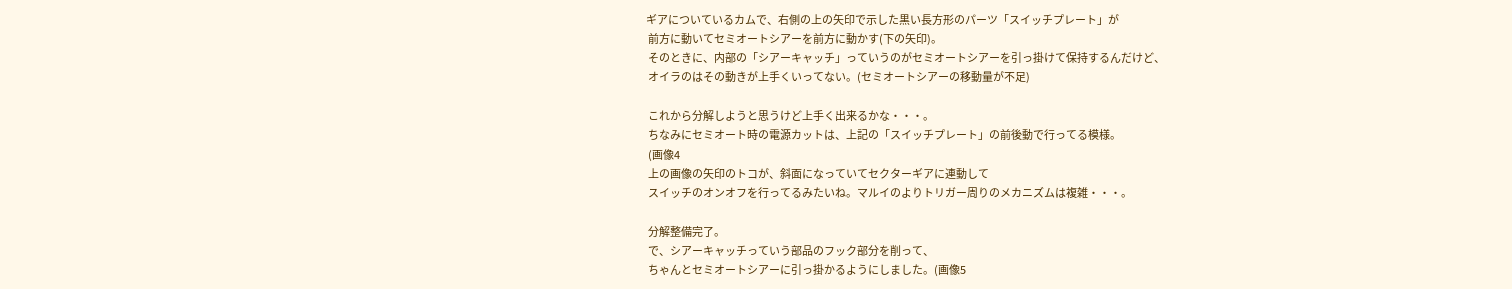ギアについているカムで、右側の上の矢印で示した黒い長方形のパーツ「スイッチプレート」が
 前方に動いてセミオートシアーを前方に動かす(下の矢印)。
 そのときに、内部の「シアーキャッチ」っていうのがセミオートシアーを引っ掛けて保持するんだけど、
 オイラのはその動きが上手くいってない。(セミオートシアーの移動量が不足)

 これから分解しようと思うけど上手く出来るかな・・・。
 ちなみにセミオート時の電源カットは、上記の「スイッチプレート」の前後動で行ってる模様。
 (画像4
 上の画像の矢印のトコが、斜面になっていてセクターギアに連動して
 スイッチのオンオフを行ってるみたいね。マルイのよりトリガー周りのメカニズムは複雑・・・。

 分解整備完了。
 で、シアーキャッチっていう部品のフック部分を削って、
 ちゃんとセミオートシアーに引っ掛かるようにしました。(画像5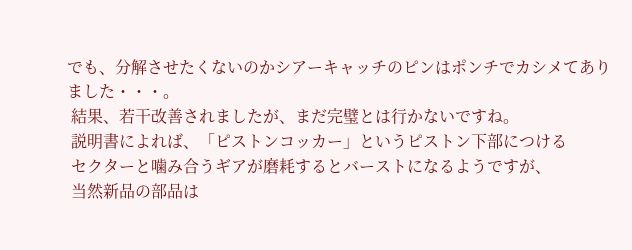でも、分解させたくないのかシアーキャッチのピンはポンチでカシメてありました・・・。
 結果、若干改善されましたが、まだ完璧とは行かないですね。
 説明書によれば、「ピストンコッカー」というピストン下部につける
 セクターと噛み合うギアが磨耗するとバーストになるようですが、
 当然新品の部品は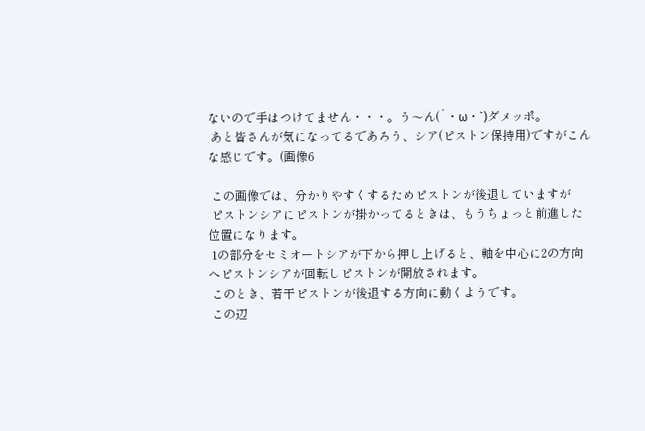ないので手はつけてません・・・。う〜ん(´・ω・`)ダメッポ。
 あと皆さんが気になってるであろう、シア(ピストン保持用)ですがこんな感じです。(画像6

 この画像では、分かりやすくするためピストンが後退していますが
 ピストンシアにピストンが掛かってるときは、もうちょっと前進した位置になります。
 1の部分をセミオートシアが下から押し上げると、軸を中心に2の方向へピストンシアが回転しピストンが開放されます。
 このとき、若干ピストンが後退する方向に動くようです。
 この辺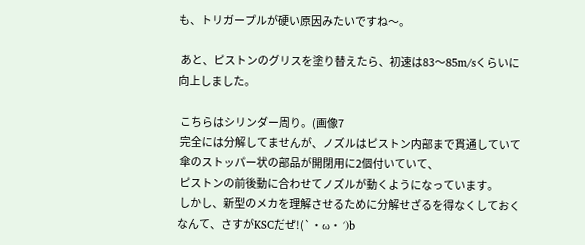も、トリガープルが硬い原因みたいですね〜。

 あと、ピストンのグリスを塗り替えたら、初速は83〜85m/sくらいに向上しました。

 こちらはシリンダー周り。(画像7
 完全には分解してませんが、ノズルはピストン内部まで貫通していて
 傘のストッパー状の部品が開閉用に2個付いていて、
 ピストンの前後動に合わせてノズルが動くようになっています。
 しかし、新型のメカを理解させるために分解せざるを得なくしておくなんて、さすがKSCだぜ!(`・ω・´)b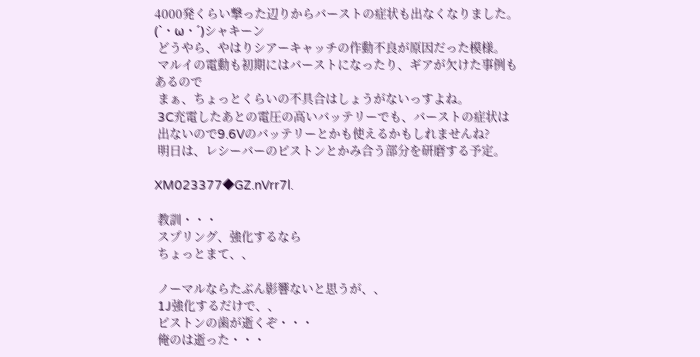4000発くらい撃った辺りからバーストの症状も出なくなりました。(`・ω・´)シャキーン
 どうやら、やはりシアーキャッチの作動不良が原因だった模様。
 マルイの電動も初期にはバーストになったり、ギアが欠けた事例もあるので
 まぁ、ちょっとくらいの不具合はしょうがないっすよね。
 3C充電したあとの電圧の高いバッテリーでも、バーストの症状は
 出ないので9.6Vのバッテリーとかも使えるかもしれませんね?
 明日は、レシーバーのピストンとかみ合う部分を研磨する予定。

XM023377◆GZ.nVrr7l.

 教訓・・・
 スプリング、強化するなら
 ちょっとまて、、

 ノーマルならたぶん影響ないと思うが、、
 1J強化するだけで、、
 ピストンの歯が逝くぞ・・・
 俺のは逝った・・・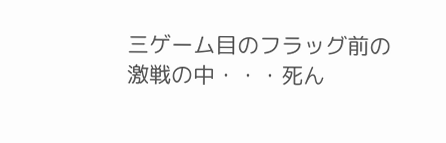三ゲーム目のフラッグ前の激戦の中・・・死ん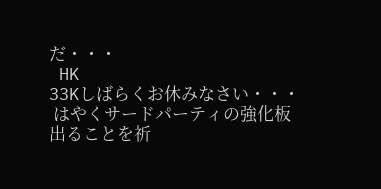だ・・・
 HK
33Kしばらくお休みなさい・・・
 はやくサードパーティの強化板出ることを祈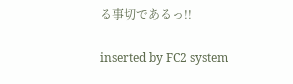る事切であるっ!!

inserted by FC2 system